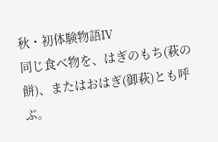秋・初体験物語Ⅳ
同じ食べ物を、はぎのもち(萩の餅)、またはおはぎ(御萩)とも呼ぶ。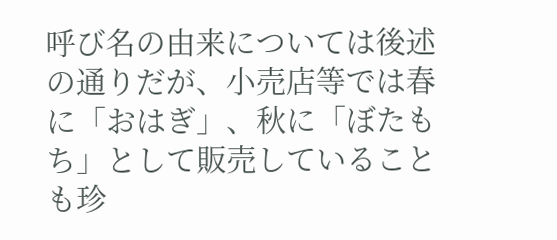呼び名の由来については後述の通りだが、小売店等では春に「おはぎ」、秋に「ぼたもち」として販売していることも珍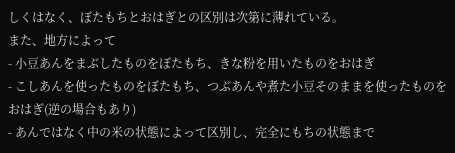しくはなく、ぼたもちとおはぎとの区別は次第に薄れている。
また、地方によって
- 小豆あんをまぶしたものをぼたもち、きな粉を用いたものをおはぎ
- こしあんを使ったものをぼたもち、つぶあんや煮た小豆そのままを使ったものをおはぎ(逆の場合もあり)
- あんではなく中の米の状態によって区別し、完全にもちの状態まで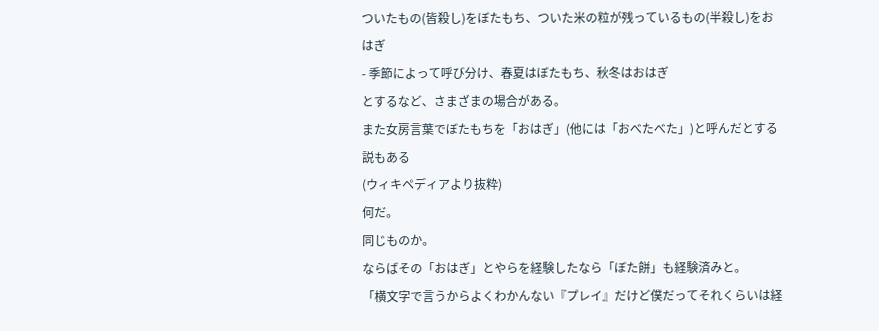ついたもの(皆殺し)をぼたもち、ついた米の粒が残っているもの(半殺し)をおはぎ
- 季節によって呼び分け、春夏はぼたもち、秋冬はおはぎ
とするなど、さまざまの場合がある。
また女房言葉でぼたもちを「おはぎ」(他には「おべたべた」)と呼んだとする説もある
(ウィキペディアより抜粋)
何だ。
同じものか。
ならばその「おはぎ」とやらを経験したなら「ぼた餅」も経験済みと。
「横文字で言うからよくわかんない『プレイ』だけど僕だってそれくらいは経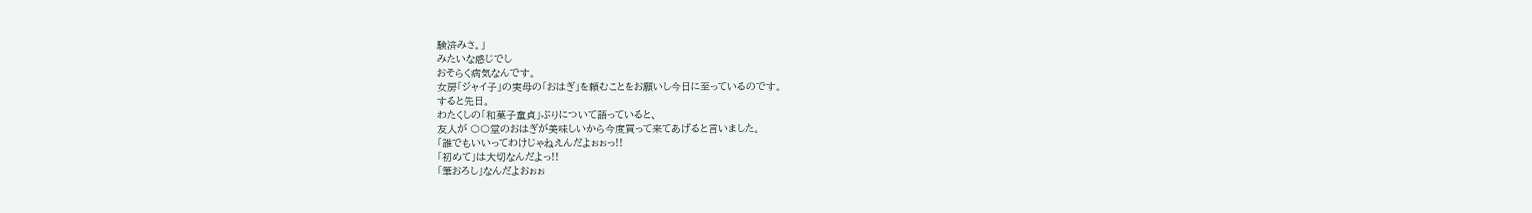験済みさ。」
みたいな感じでし
おそらく病気なんです。
女房「ジャイ子」の実母の「おはぎ」を頼むことをお願いし今日に至っているのです。
すると先日。
わたくしの「和菓子童貞」ぷりについて語っていると、
友人が 〇〇堂のおはぎが美味しいから今度買って来てあげると言いました。
「誰でもいいってわけじゃねえんだよぉぉっ!!
「初めて」は大切なんだよっ!!
「筆おろし」なんだよおぉぉ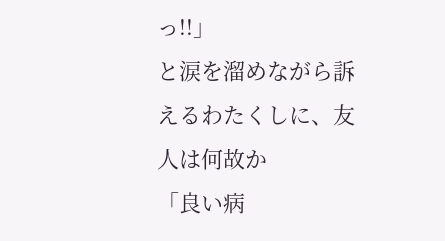っ!!」
と涙を溜めながら訴えるわたくしに、友人は何故か
「良い病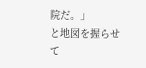院だ。」
と地図を握らせて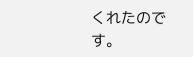くれたのです。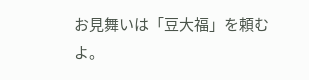お見舞いは「豆大福」を頼むよ。